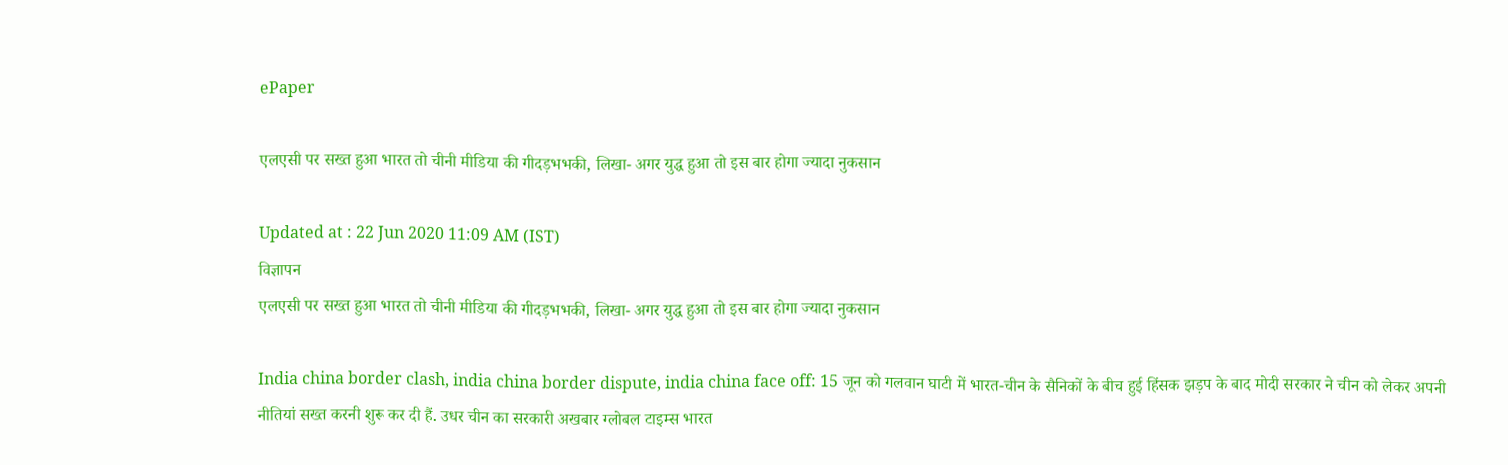ePaper

एलएसी पर सख्त हुआ भारत तो चीनी मीडिया की गीदड़भभकी, लिखा- अगर युद्ध हुआ तो इस बार होगा ज्यादा नुकसान

Updated at : 22 Jun 2020 11:09 AM (IST)
विज्ञापन
एलएसी पर सख्त हुआ भारत तो चीनी मीडिया की गीदड़भभकी, लिखा- अगर युद्ध हुआ तो इस बार होगा ज्यादा नुकसान

India china border clash, india china border dispute, india china face off: 15 जून को गलवान घाटी में भारत-चीन के सैनिकों के बीच हुई हिंसक झड़प के बाद मोदी सरकार ने चीन को लेकर अपनी नीतियां सख्त करनी शुरू कर दी हैं. उधर चीन का सरकारी अखबार ग्लोबल टाइम्स भारत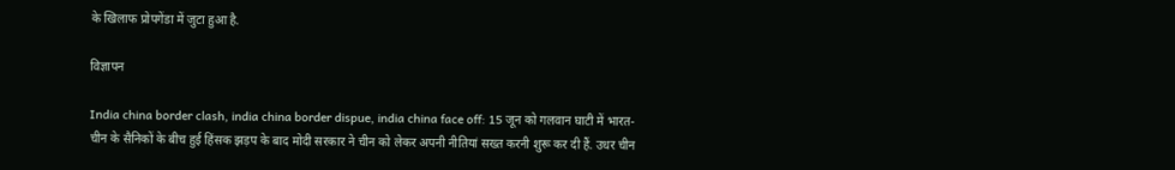के खिलाफ प्रोपगेंडा में जुटा हुआ है.

विज्ञापन

India china border clash, india china border dispue, india china face off: 15 जून को गलवान घाटी में भारत-चीन के सैनिकों के बीच हुई हिंसक झड़प के बाद मोदी सरकार ने चीन को लेकर अपनी नीतियां सख्त करनी शुरू कर दी हैं. उधर चीन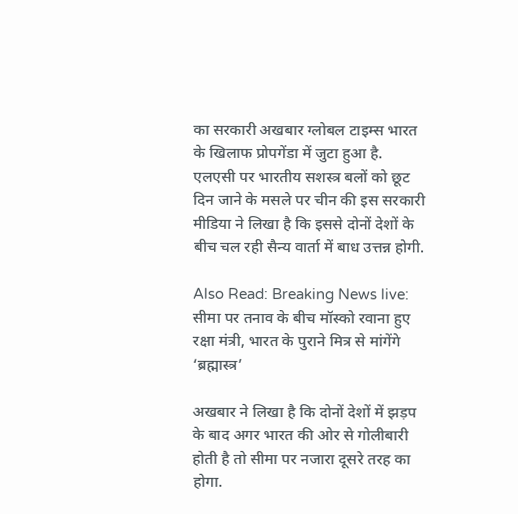का सरकारी अखबार ग्लोबल टाइम्स भारत के खिलाफ प्रोपगेंडा में जुटा हुआ है. एलएसी पर भारतीय सशस्त्र बलों को छूट दिन जाने के मसले पर चीन की इस सरकारी मीडिया ने लिखा है कि इससे दोनों देशों के बीच चल रही सैन्य वार्ता में बाध उत्तन्न होगी.

Also Read: Breaking News live: सीमा पर तनाव के बीच मॉस्को रवाना हुए रक्षा मंत्री, भारत के पुराने मित्र से मांगेंगे ‘ब्रह्मास्त्र’

अखबार ने लिखा है कि दोनों देशों में झड़प के बाद अगर भारत की ओर से गोलीबारी होती है तो सीमा पर नजारा दूसरे तरह का होगा.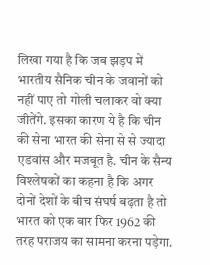लिखा गया है कि जब झड़प में भारतीय सैनिक चीन के जवानों को नहीं पाए तो गोली चलाकर वो क्या जीतेंगे. इसका कारण ये है कि चीन की सेना भारत की सेना से से ज्यादा एडवांस और मजबूत है. चीन के सैन्य विश्लेषकों का कहना है कि अगर दोनों देशों के बीच संघर्ष बढ़ता है तो भारत को एक बार फिर 1962 की तरह पराजय का सामना करना पड़ेगा.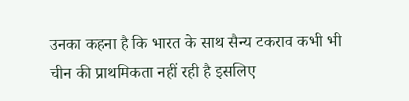उनका कहना है कि भारत के साथ सैन्य टकराव कभी भी चीन की प्राथमिकता नहीं रही है इसलिए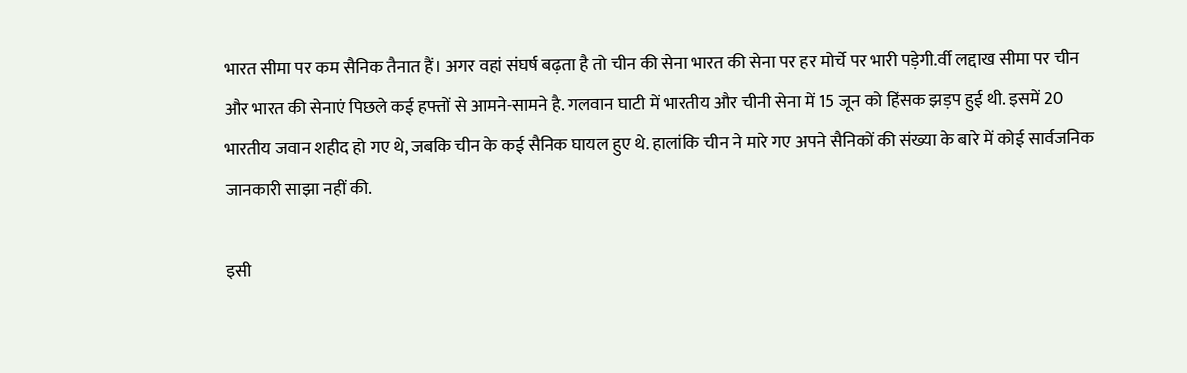भारत सीमा पर कम सैनिक तैनात हैं। अगर वहां संघर्ष बढ़ता है तो चीन की सेना भारत की सेना पर हर मोर्चे पर भारी पड़ेगी.र्वी लद्दाख सीमा पर चीन और भारत की सेनाएं पिछले कई हफ्तों से आमने-सामने है. गलवान घाटी में भारतीय और चीनी सेना में 15 जून को हिंसक झड़प हुई थी. इसमें 20 भारतीय जवान शहीद हो गए थे, जबकि चीन के कई सैनिक घायल हुए थे. हालांकि चीन ने मारे गए अपने सैनिकों की संख्या के बारे में कोई सार्वजनिक जानकारी साझा नहीं की.

इसी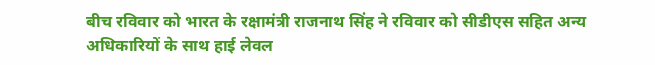बीच रविवार को भारत के रक्षामंत्री राजनाथ सिंह ने रविवार को सीडीएस सहित अन्य अधिकारियों के साथ हाई लेवल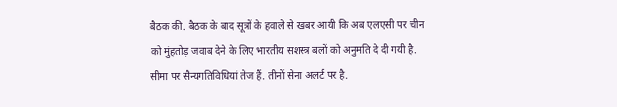बैठक की. बैठक के बाद सूत्रों के हवाले से खबर आयी कि अब एलएसी पर चीन को मुंहतोड़ जवाब देने के लिए भारतीय सशस्त्र बलों को अनुमति दे दी गयी है. सीमा पर सैन्यगतिविधियां तेज हैं. तीनों सेना अलर्ट पर है.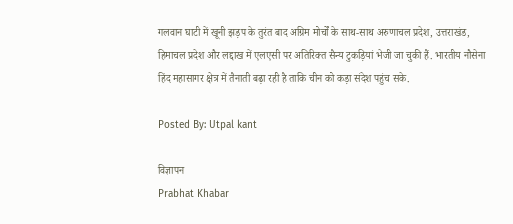गलवान घाटी में खूनी झड़प के तुरंत बाद अग्रिम मोर्चों के साथ-साथ अरुणाचल प्रदेश, उत्तराखंड, हिमाचल प्रदेश और लद्दाख में एलएसी पर अतिरिक्त सैन्य टुकड़ियां भेजी जा चुकी हैं. भारतीय नौसेना हिंद महासागर क्षेत्र में तैनाती बढ़ा रही है ताकि चीन को कड़ा संदेश पहुंच सके.

Posted By: Utpal kant

विज्ञापन
Prabhat Khabar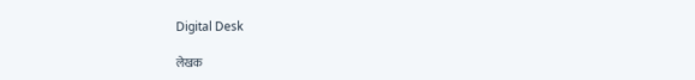Digital Desk

लेखक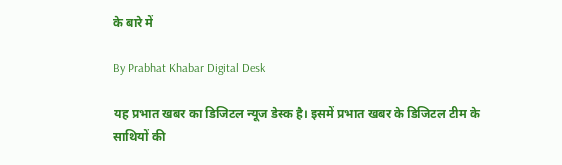के बारे में

By Prabhat Khabar Digital Desk

यह प्रभात खबर का डिजिटल न्यूज डेस्क है। इसमें प्रभात खबर के डिजिटल टीम के साथियों की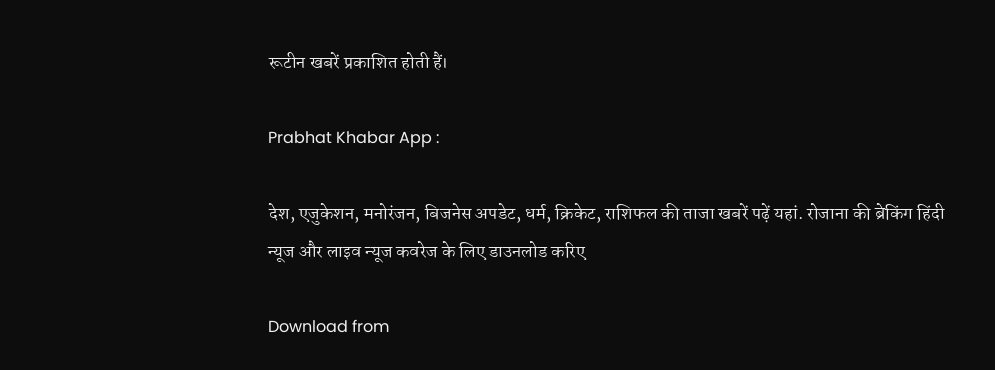रूटीन खबरें प्रकाशित होती हैं।

Prabhat Khabar App :

देश, एजुकेशन, मनोरंजन, बिजनेस अपडेट, धर्म, क्रिकेट, राशिफल की ताजा खबरें पढ़ें यहां. रोजाना की ब्रेकिंग हिंदी न्यूज और लाइव न्यूज कवरेज के लिए डाउनलोड करिए

Download from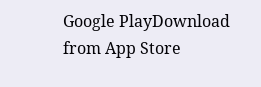Google PlayDownload from App Store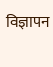विज्ञापन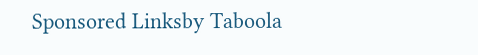Sponsored Linksby Taboola